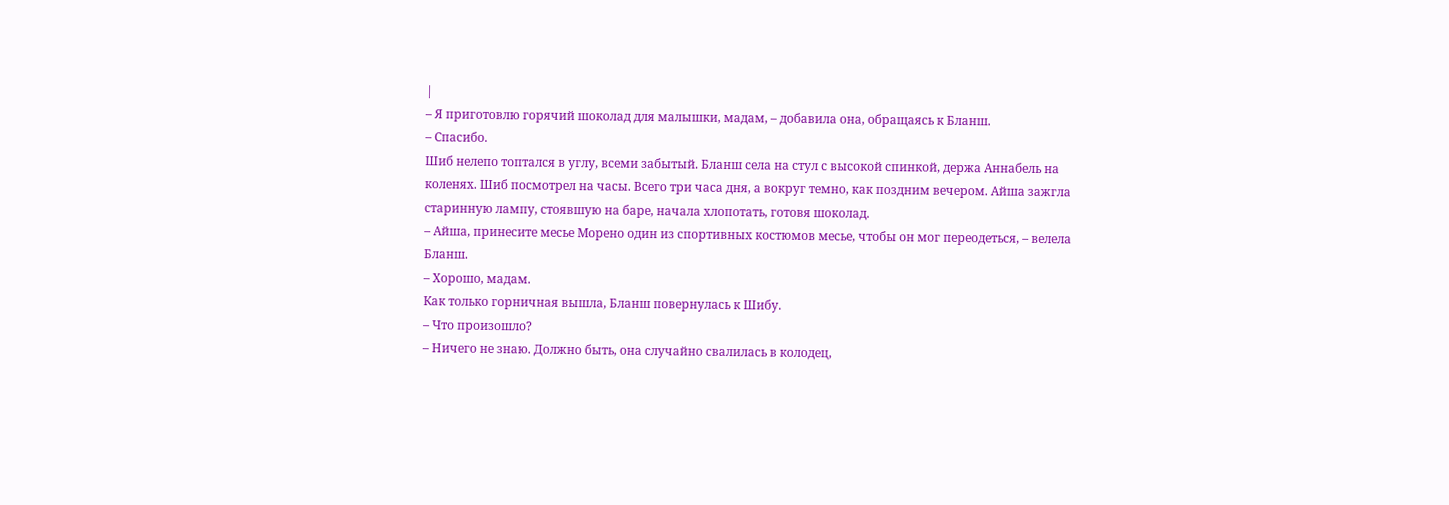|
– Я приготовлю горячий шоколад для малышки, мадам, – добавила она, обращаясь к Бланш.
– Спасибо.
Шиб нелепо топтался в углу, всеми забытый. Бланш села на стул с высокой спинкой, держа Аннабель на коленях. Шиб посмотрел на часы. Всего три часа дня, а вокруг темно, как поздним вечером. Айша зажгла старинную лампу, стоявшую на баре, начала хлопотать, готовя шоколад.
– Айша, принесите месье Морено один из спортивных костюмов месье, чтобы он мог переодеться, – велела Бланш.
– Хорошо, мадам.
Как только горничная вышла, Бланш повернулась к Шибу.
– Что произошло?
– Ничего не знаю. Должно быть, она случайно свалилась в колодец,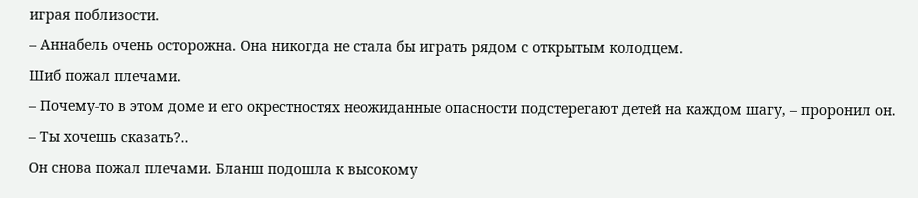играя поблизости.
– Аннабель очень осторожна. Она никогда не стала бы играть рядом с открытым колодцем.
Шиб пожал плечами.
– Почему‑то в этом доме и его окрестностях неожиданные опасности подстерегают детей на каждом шагу, – проронил он.
– Ты хочешь сказать?..
Он снова пожал плечами. Бланш подошла к высокому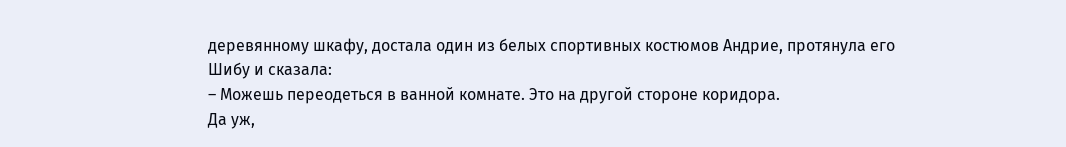деревянному шкафу, достала один из белых спортивных костюмов Андрие, протянула его Шибу и сказала:
– Можешь переодеться в ванной комнате. Это на другой стороне коридора.
Да уж,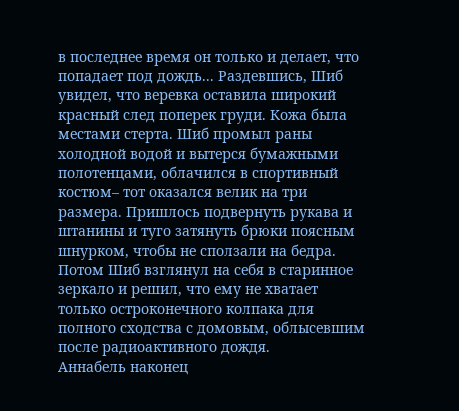в последнее время он только и делает, что попадает под дождь... Раздевшись, Шиб увидел, что веревка оставила широкий красный след поперек груди. Кожа была местами стерта. Шиб промыл раны холодной водой и вытерся бумажными полотенцами, облачился в спортивный костюм– тот оказался велик на три размера. Пришлось подвернуть рукава и штанины и туго затянуть брюки поясным шнурком, чтобы не сползали на бедра. Потом Шиб взглянул на себя в старинное зеркало и решил, что ему не хватает только остроконечного колпака для полного сходства с домовым, облысевшим после радиоактивного дождя.
Аннабель наконец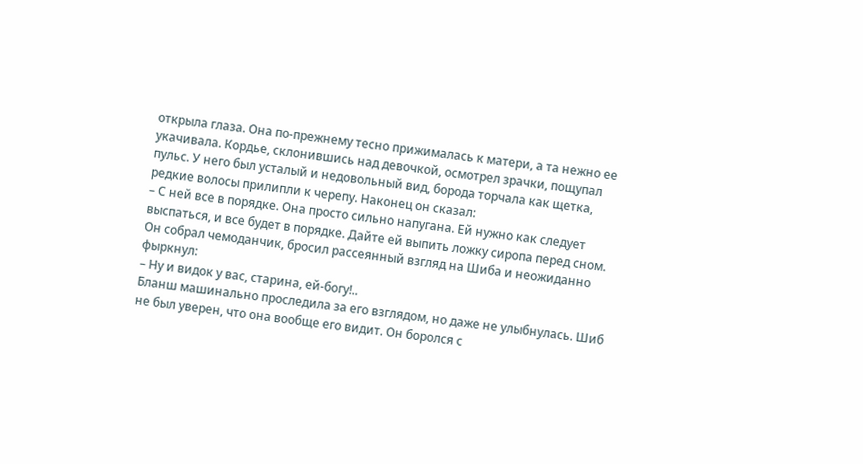открыла глаза. Она по‑прежнему тесно прижималась к матери, а та нежно ее укачивала. Кордье, склонившись над девочкой, осмотрел зрачки, пощупал пульс. У него был усталый и недовольный вид, борода торчала как щетка, редкие волосы прилипли к черепу. Наконец он сказал:
– С ней все в порядке. Она просто сильно напугана. Ей нужно как следует выспаться, и все будет в порядке. Дайте ей выпить ложку сиропа перед сном.
Он собрал чемоданчик, бросил рассеянный взгляд на Шиба и неожиданно фыркнул:
– Ну и видок у вас, старина, ей‑богу!..
Бланш машинально проследила за его взглядом, но даже не улыбнулась. Шиб не был уверен, что она вообще его видит. Он боролся с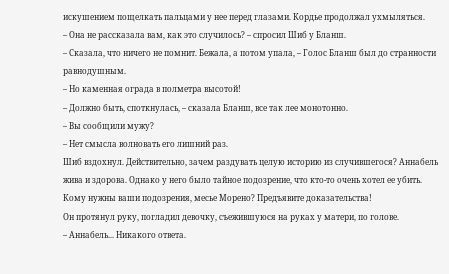искушением пощелкать пальцами у нее перед глазами. Кордье продолжал ухмыляться.
– Она не рассказала вам, как это случилось? – спросил Шиб у Бланш.
– Сказала, что ничего не помнит. Бежала, а потом упала, – Голос Бланш был до странности равнодушным.
– Но каменная ограда в полметра высотой!
– Должно быть, споткнулась, – сказала Бланш, все так лее монотонно.
– Вы сообщили мужу?
– Нет смысла волновать его лишний раз.
Шиб вздохнул. Действительно, зачем раздувать целую историю из случившегося? Аннабель жива и здорова. Однако у него было тайное подозрение, что кто‑то очень хотел ее убить. Кому нужны ваши подозрения, месье Морено? Предъявите доказательства!
Он протянул руку, погладил девочку, съежившуюся на руках у матери, по голове.
– Аннабель... Никакого ответа.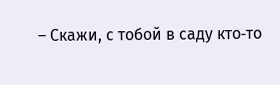– Скажи, с тобой в саду кто‑то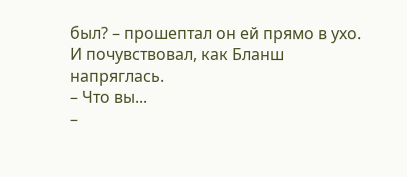был? – прошептал он ей прямо в ухо.
И почувствовал, как Бланш напряглась.
– Что вы...
–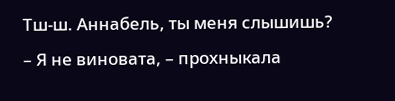Тш‑ш. Аннабель, ты меня слышишь?
– Я не виновата, – прохныкала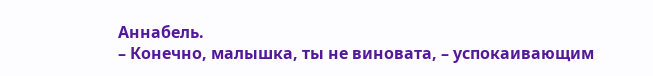Аннабель.
– Конечно, малышка, ты не виновата, – успокаивающим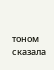тоном сказала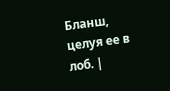Бланш, целуя ее в лоб. |